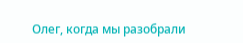Олег, когда мы разобрали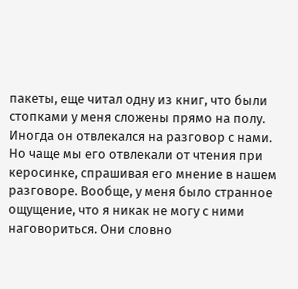пакеты, еще читал одну из книг, что были стопками у меня сложены прямо на полу. Иногда он отвлекался на разговор с нами. Но чаще мы его отвлекали от чтения при керосинке, спрашивая его мнение в нашем разговоре. Вообще, у меня было странное ощущение, что я никак не могу с ними наговориться. Они словно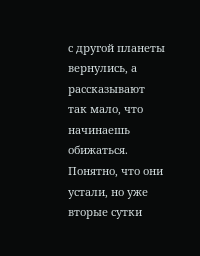с другой планеты вернулись, а рассказывают так мало, что начинаешь обижаться. Понятно, что они устали, но уже вторые сутки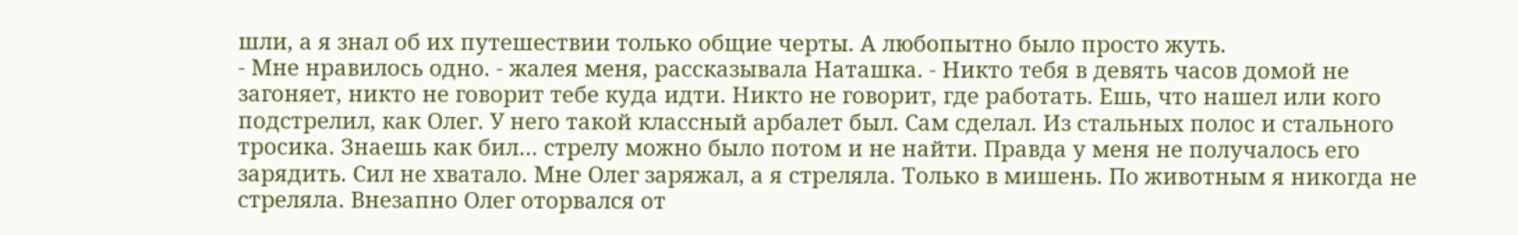шли, а я знал об их путешествии только общие черты. А любопытно было просто жуть.
- Мне нравилось одно. - жалея меня, рассказывала Наташка. - Никто тебя в девять часов домой не загоняет, никто не говорит тебе куда идти. Никто не говорит, где работать. Ешь, что нашел или кого подстрелил, как Олег. У него такой классный арбалет был. Сам сделал. Из стальных полос и стального тросика. Знаешь как бил… стрелу можно было потом и не найти. Правда у меня не получалось его зарядить. Сил не хватало. Мне Олег заряжал, а я стреляла. Только в мишень. По животным я никогда не стреляла. Внезапно Олег оторвался от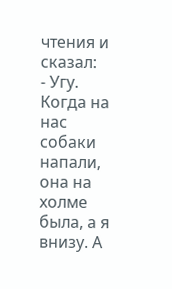чтения и сказал:
- Угу. Когда на нас собаки напали, она на холме была, а я внизу. А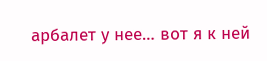арбалет у нее… вот я к ней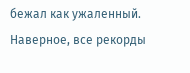бежал как ужаленный. Наверное, все рекорды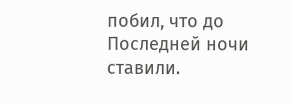побил, что до Последней ночи ставили.